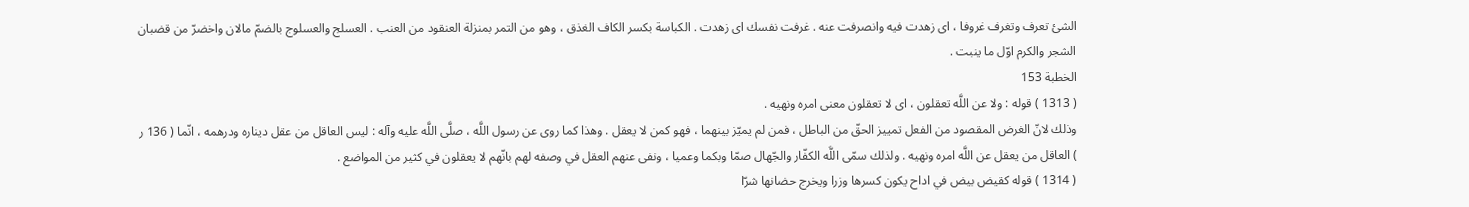الشئ تعرف وتغرف غروفا ، اى زهدت فيه وانصرفت عنه . غرفت نفسك اى زهدت . الكباسة بكسر الكاف الغذق ، وهو من التمر بمنزلة العنقود من العنب . العسلج والعسلوج بالضمّ مالان واخضرّ من قضبان الشجر والكرم اوّل ما ينبت .
الخطبة 153
( 1313 ) قوله : ولا عن اللَّه تعقلون ، اى لا تعقلون معنى امره ونهيه .
وذلك لانّ الغرض المقصود من الفعل تمييز الحقّ من الباطل ، فمن لم يميّز بينهما ، فهو كمن لا يعقل . وهذا كما روى عن رسول اللَّه ، صلَّى اللَّه عليه وآله : ليس العاقل من عقل ديناره ودرهمه ، انّما ( 136 ر ) العاقل من يعقل عن اللَّه امره ونهيه . ولذلك سمّى اللَّه الكفّار والجّهال صمّا وبكما وعميا ، ونفى عنهم العقل في وصفه لهم بانّهم لا يعقلون في كثير من المواضع .
( 1314 ) قوله كقيض بيض في اداح يكون كسرها وزرا ويخرج حضانها شرّا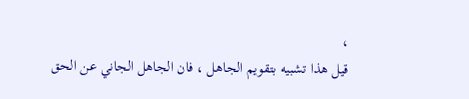،
قيل هذا تشبيه بتقويم الجاهل ، فان الجاهل الجاني عن الحق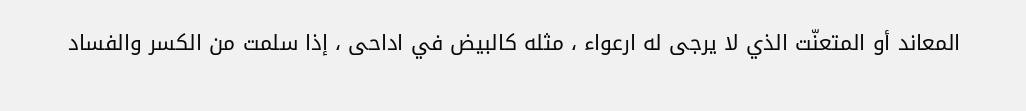المعاند أو المتعنّت الذي لا يرجى له ارعواء ، مثله كالبيض في اداحى ، إذا سلمت من الكسر والفساد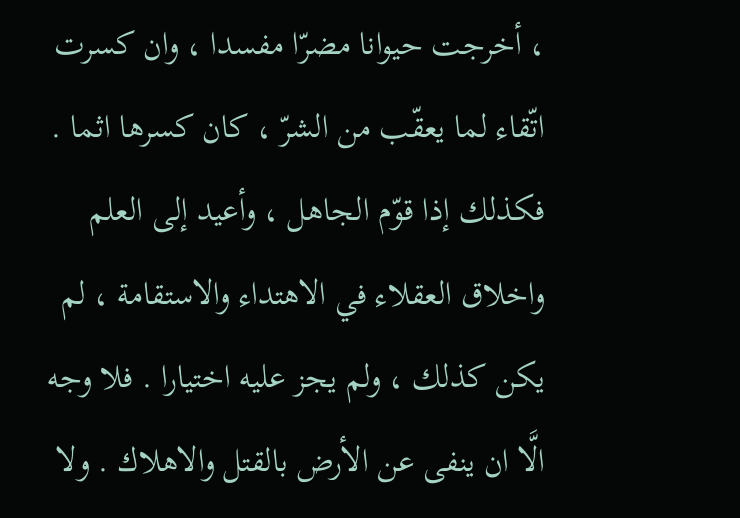، أخرجت حيوانا مضرّا مفسدا ، وان كسرت اتّقاء لما يعقّب من الشرّ ، كان كسرها اثما .
فكذلك إذا قوّم الجاهل ، وأعيد إلى العلم واخلاق العقلاء في الاهتداء والاستقامة ، لم يكن كذلك ، ولم يجز عليه اختيارا . فلا وجه الَّا ان ينفى عن الأرض بالقتل والاهلاك . ولا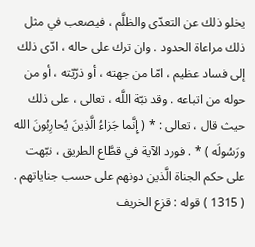يخلو ذلك عن التعدّى والظلَّم ، فيصعب في مثل ذلك مراعاة الحدود . وان ترك على حاله ، ادّى ذلك إلى فساد عظيم ، امّا من جهته ، أو ذرّيّته ، أو من حوله من اتباعه . وقد نبّة اللَّه ، تعالى ، على ذلك حيث قال ، تعالى : * ( إِنَّما جَزاءُ الَّذِينَ يُحارِبُونَ الله ورَسُولَه ) * . فورد الآية في قطَّاع الطريق ، نبّهت على حكم الجناة الَّذين دونهم على حسب جناياتهم .
( 1315 ) قوله : قزع الخريف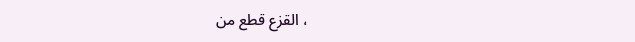، القزع قطع من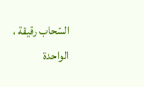السّحاب رقيقة ، الواحدة